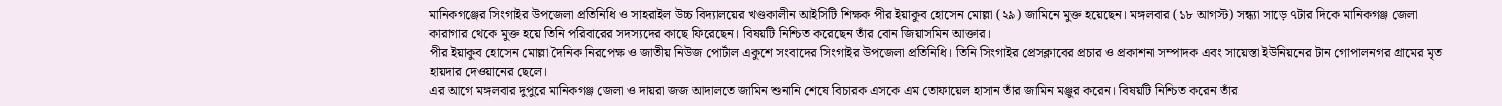মানিকগঞ্জের সিংগাইর উপজেলা প্রতিনিধি ও সাহরাইল উচ্চ বিদ্যালয়ের খণ্ডকালীন আইসিটি শিক্ষক পীর ইয়াকুব হোসেন মোল্লা (২৯) জামিনে মুক্ত হয়েছেন। মঙ্গলবার (১৮ আগস্ট) সন্ধ্যা সাড়ে ৭টার দিকে মানিকগঞ্জ জেলা কারাগার থেকে মুক্ত হয়ে তিনি পরিবারের সদস্যদের কাছে ফিরেছেন। বিষয়টি নিশ্চিত করেছেন তাঁর বোন জিয়াসমিন আক্তার।
পীর ইয়াকুব হোসেন মোল্লা দৈনিক নিরপেক্ষ ও জাতীয় নিউজ পোর্টাল একুশে সংবাদের সিংগাইর উপজেলা প্রতিনিধি। তিনি সিংগাইর প্রেসক্লাবের প্রচার ও প্রকাশনা সম্পাদক এবং সায়েস্তা ইউনিয়নের টান গোপালনগর গ্রামের মৃত হায়দার দেওয়ানের ছেলে।
এর আগে মঙ্গলবার দুপুরে মানিকগঞ্জ জেলা ও দায়রা জজ আদালতে জামিন শুনানি শেষে বিচারক এসকে এম তোফায়েল হাসান তাঁর জামিন মঞ্জুর করেন। বিষয়টি নিশ্চিত করেন তাঁর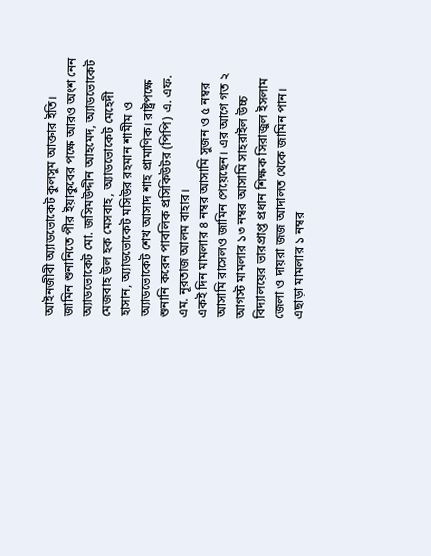আইনজীবী অ্যাডভোকেট কুলসুম আক্তার ইতি।
জামিন শুনানিতে পীর ইয়াকুবের পক্ষে আরও অংশ নেন অ্যাডভোকেট মো. জসিমউদ্দীন আহমেদ, অ্যাডভোকেট মেজবাহ উল হক মেসবাহ, অ্যাডভোকেট মেহেদী হাসান, অ্যাডভোকেট মসিউর রহমান শামীম ও অ্যাডভোকেট শেখ আসাদ শাহ প্রামাণিক। রাষ্ট্রপক্ষে শুনানি করেন পাবলিক প্রসিকিউটর (পিপি) এ. এফ. এম. নূরতাজ আলম বাহার।
একই দিন মামলার ৪ নম্বর আসামি সুজন ও ৫ নম্বর আসামি রাসেলও জামিন পেয়েছেন। এর আগে গত ২ আগস্ট মামলার ১৩ নম্বর আসামি সাহরাইল উচ্চ বিদ্যালয়ের ভারপ্রাপ্ত প্রধান শিক্ষক সিরাজুল ইসলাম জেলা ও দায়রা জজ আদালত থেকে জামিন পান। এছাড়া মামলার ১ নম্বর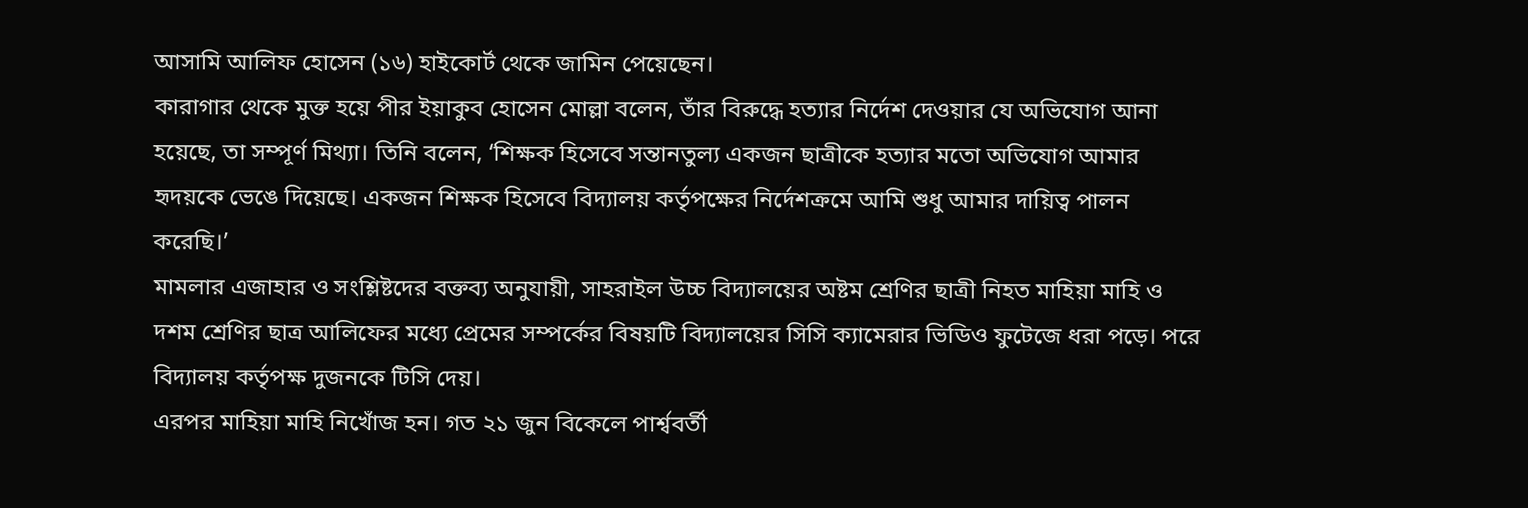আসামি আলিফ হোসেন (১৬) হাইকোর্ট থেকে জামিন পেয়েছেন।
কারাগার থেকে মুক্ত হয়ে পীর ইয়াকুব হোসেন মোল্লা বলেন, তাঁর বিরুদ্ধে হত্যার নির্দেশ দেওয়ার যে অভিযোগ আনা হয়েছে, তা সম্পূর্ণ মিথ্যা। তিনি বলেন, ‘শিক্ষক হিসেবে সন্তানতুল্য একজন ছাত্রীকে হত্যার মতো অভিযোগ আমার হৃদয়কে ভেঙে দিয়েছে। একজন শিক্ষক হিসেবে বিদ্যালয় কর্তৃপক্ষের নির্দেশক্রমে আমি শুধু আমার দায়িত্ব পালন করেছি।’
মামলার এজাহার ও সংশ্লিষ্টদের বক্তব্য অনুযায়ী, সাহরাইল উচ্চ বিদ্যালয়ের অষ্টম শ্রেণির ছাত্রী নিহত মাহিয়া মাহি ও দশম শ্রেণির ছাত্র আলিফের মধ্যে প্রেমের সম্পর্কের বিষয়টি বিদ্যালয়ের সিসি ক্যামেরার ভিডিও ফুটেজে ধরা পড়ে। পরে বিদ্যালয় কর্তৃপক্ষ দুজনকে টিসি দেয়।
এরপর মাহিয়া মাহি নিখোঁজ হন। গত ২১ জুন বিকেলে পার্শ্ববর্তী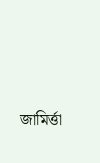জামির্ত্তা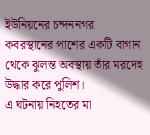ইউনিয়নের চন্দননগর কবরস্থানের পাশের একটি বাগান থেকে ঝুলন্ত অবস্থায় তাঁর মরদেহ উদ্ধার করে পুলিশ।
এ ঘটনায় নিহতের মা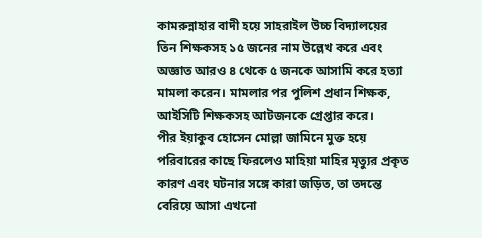কামরুন্নাহার বাদী হয়ে সাহরাইল উচ্চ বিদ্যালয়ের তিন শিক্ষকসহ ১৫ জনের নাম উল্লেখ করে এবং অজ্ঞাত আরও ৪ থেকে ৫ জনকে আসামি করে হত্যা মামলা করেন। মামলার পর পুলিশ প্রধান শিক্ষক, আইসিটি শিক্ষকসহ আটজনকে গ্রেপ্তার করে।
পীর ইয়াকুব হোসেন মোল্লা জামিনে মুক্ত হয়ে পরিবারের কাছে ফিরলেও মাহিয়া মাহির মৃত্যুর প্রকৃত কারণ এবং ঘটনার সঙ্গে কারা জড়িত, তা তদন্তে বেরিয়ে আসা এখনো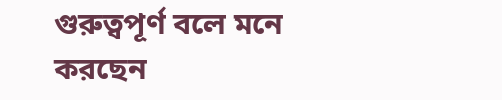গুরুত্বপূর্ণ বলে মনে করছেন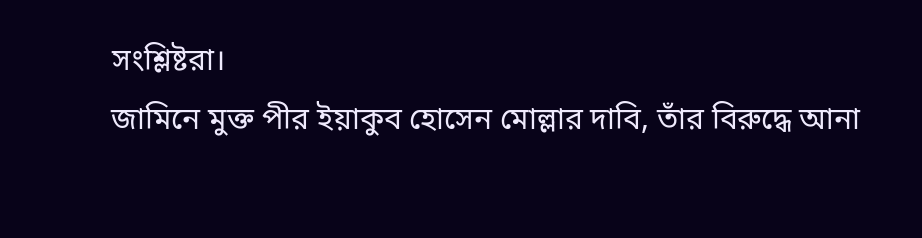সংশ্লিষ্টরা।
জামিনে মুক্ত পীর ইয়াকুব হোসেন মোল্লার দাবি, তাঁর বিরুদ্ধে আনা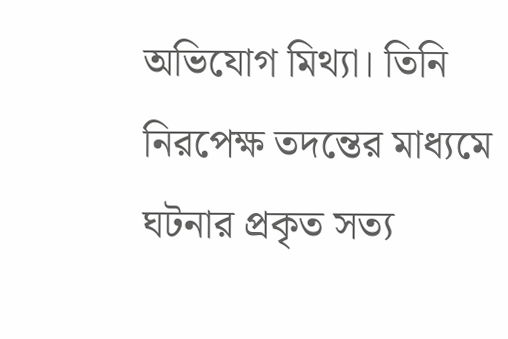অভিযোগ মিথ্যা। তিনি নিরপেক্ষ তদন্তের মাধ্যমে ঘটনার প্রকৃত সত্য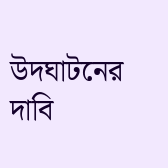উদঘাটনের দাবি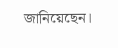জানিয়েছেন।